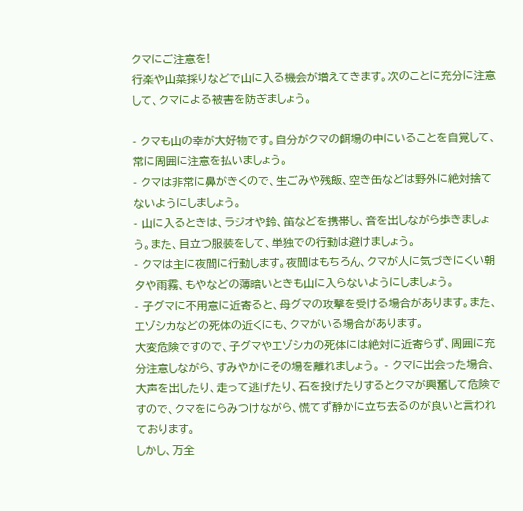クマにご注意を!
行楽や山菜採りなどで山に入る機会が増えてきます。次のことに充分に注意して、クマによる被害を防ぎましょう。

- クマも山の幸が大好物です。自分がクマの餌場の中にいることを自覚して、常に周囲に注意を払いましょう。
- クマは非常に鼻がきくので、生ごみや残飯、空き缶などは野外に絶対捨てないようにしましょう。
- 山に入るときは、ラジオや鈴、笛などを携帯し、音を出しながら歩きましょう。また、目立つ服装をして、単独での行動は避けましょう。
- クマは主に夜間に行動します。夜間はもちろん、クマが人に気づきにくい朝夕や雨霧、もやなどの薄暗いときも山に入らないようにしましょう。
- 子グマに不用意に近寄ると、母グマの攻撃を受ける場合があります。また、エゾシカなどの死体の近くにも、クマがいる場合があります。
大変危険ですので、子グマやエゾシカの死体には絶対に近寄らず、周囲に充分注意しながら、すみやかにその場を離れましょう。 - クマに出会った場合、大声を出したり、走って逃げたり、石を投げたりするとクマが興奮して危険ですので、クマをにらみつけながら、慌てず静かに立ち去るのが良いと言われております。
しかし、万全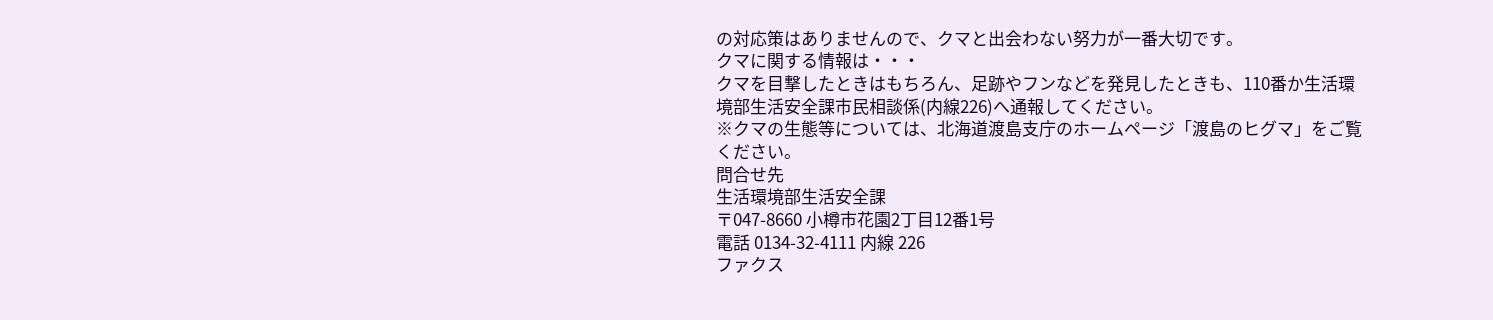の対応策はありませんので、クマと出会わない努力が一番大切です。
クマに関する情報は・・・
クマを目撃したときはもちろん、足跡やフンなどを発見したときも、110番か生活環境部生活安全課市民相談係(内線226)へ通報してください。
※クマの生態等については、北海道渡島支庁のホームページ「渡島のヒグマ」をご覧ください。
問合せ先
生活環境部生活安全課
〒047-8660 小樽市花園2丁目12番1号
電話 0134-32-4111 内線 226
ファクス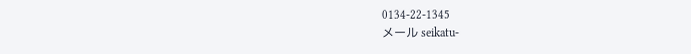0134-22-1345
メール seikatu-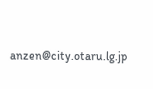anzen@city.otaru.lg.jp